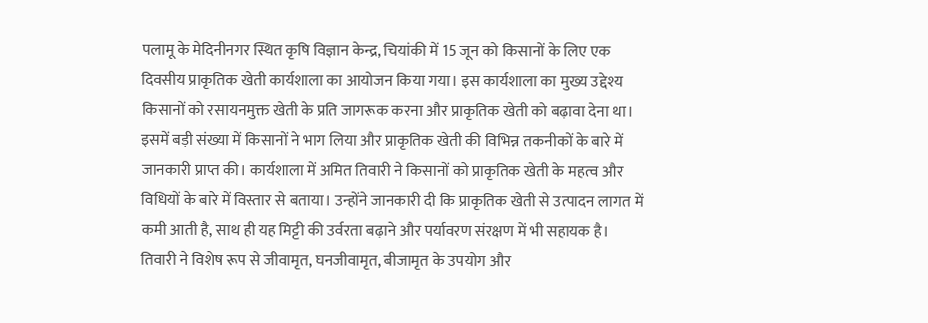पलामू के मेदिनीनगर स्थित कृषि विज्ञान केन्द्र, चियांकी में 15 जून को किसानों के लिए एक दिवसीय प्राकृतिक खेती कार्यशाला का आयोजन किया गया। इस कार्यशाला का मुख्य उद्देश्य किसानों को रसायनमुक्त खेती के प्रति जागरूक करना और प्राकृतिक खेती को बढ़ावा देना था। इसमें बड़ी संख्या में किसानों ने भाग लिया और प्राकृतिक खेती की विभिन्न तकनीकों के बारे में जानकारी प्राप्त की। कार्यशाला में अमित तिवारी ने किसानों को प्राकृतिक खेती के महत्व और विधियों के बारे में विस्तार से बताया। उन्होंने जानकारी दी कि प्राकृतिक खेती से उत्पादन लागत में कमी आती है, साथ ही यह मिट्टी की उर्वरता बढ़ाने और पर्यावरण संरक्षण में भी सहायक है। तिवारी ने विशेष रूप से जीवामृत, घनजीवामृत, बीजामृत के उपयोग और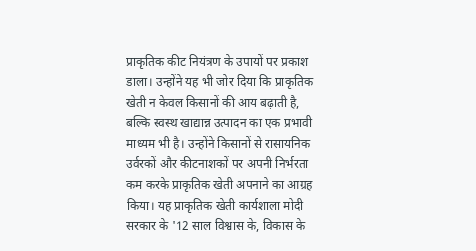प्राकृतिक कीट नियंत्रण के उपायों पर प्रकाश डाला। उन्होंने यह भी जोर दिया कि प्राकृतिक खेती न केवल किसानों की आय बढ़ाती है, बल्कि स्वस्थ खाद्यान्न उत्पादन का एक प्रभावी माध्यम भी है। उन्होंने किसानों से रासायनिक उर्वरकों और कीटनाशकों पर अपनी निर्भरता कम करके प्राकृतिक खेती अपनाने का आग्रह किया। यह प्राकृतिक खेती कार्यशाला मोदी सरकार के '12 साल विश्वास के, विकास के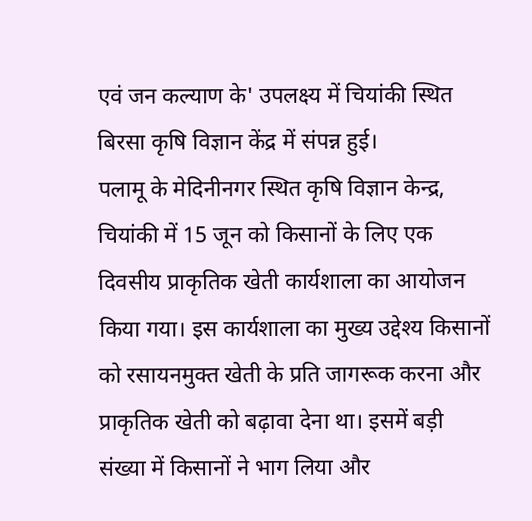एवं जन कल्याण के' उपलक्ष्य में चियांकी स्थित बिरसा कृषि विज्ञान केंद्र में संपन्न हुई।
पलामू के मेदिनीनगर स्थित कृषि विज्ञान केन्द्र, चियांकी में 15 जून को किसानों के लिए एक दिवसीय प्राकृतिक खेती कार्यशाला का आयोजन किया गया। इस कार्यशाला का मुख्य उद्देश्य किसानों को रसायनमुक्त खेती के प्रति जागरूक करना और प्राकृतिक खेती को बढ़ावा देना था। इसमें बड़ी संख्या में किसानों ने भाग लिया और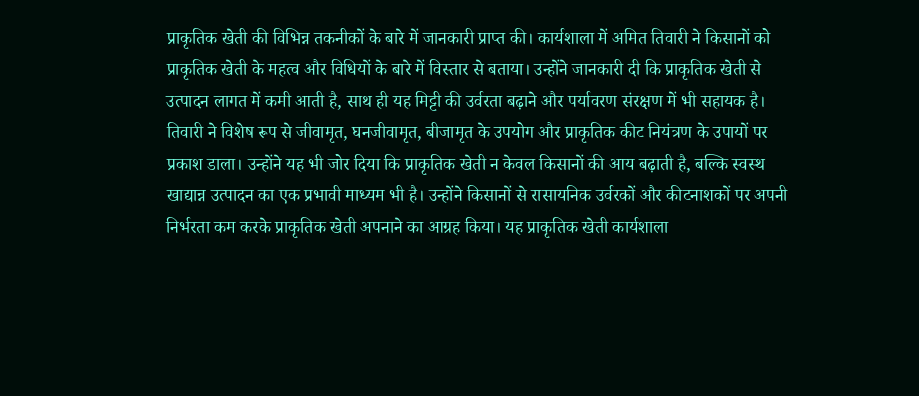प्राकृतिक खेती की विभिन्न तकनीकों के बारे में जानकारी प्राप्त की। कार्यशाला में अमित तिवारी ने किसानों को प्राकृतिक खेती के महत्व और विधियों के बारे में विस्तार से बताया। उन्होंने जानकारी दी कि प्राकृतिक खेती से उत्पादन लागत में कमी आती है, साथ ही यह मिट्टी की उर्वरता बढ़ाने और पर्यावरण संरक्षण में भी सहायक है। तिवारी ने विशेष रूप से जीवामृत, घनजीवामृत, बीजामृत के उपयोग और प्राकृतिक कीट नियंत्रण के उपायों पर प्रकाश डाला। उन्होंने यह भी जोर दिया कि प्राकृतिक खेती न केवल किसानों की आय बढ़ाती है, बल्कि स्वस्थ खाद्यान्न उत्पादन का एक प्रभावी माध्यम भी है। उन्होंने किसानों से रासायनिक उर्वरकों और कीटनाशकों पर अपनी निर्भरता कम करके प्राकृतिक खेती अपनाने का आग्रह किया। यह प्राकृतिक खेती कार्यशाला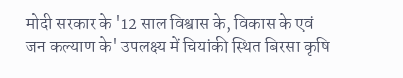मोदी सरकार के '12 साल विश्वास के, विकास के एवं जन कल्याण के' उपलक्ष्य में चियांकी स्थित बिरसा कृषि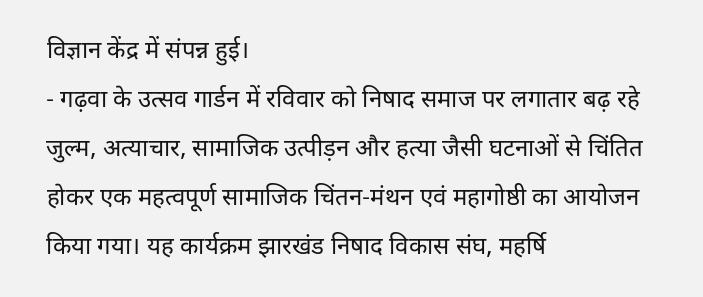विज्ञान केंद्र में संपन्न हुई।
- गढ़वा के उत्सव गार्डन में रविवार को निषाद समाज पर लगातार बढ़ रहे जुल्म, अत्याचार, सामाजिक उत्पीड़न और हत्या जैसी घटनाओं से चिंतित होकर एक महत्वपूर्ण सामाजिक चिंतन-मंथन एवं महागोष्ठी का आयोजन किया गया। यह कार्यक्रम झारखंड निषाद विकास संघ, महर्षि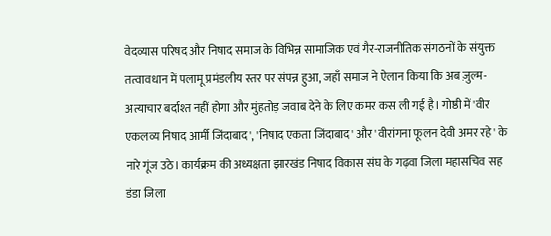वेदव्यास परिषद और निषाद समाज के विभिन्न सामाजिक एवं गैर-राजनीतिक संगठनों के संयुक्त तत्वावधान में पलामू प्रमंडलीय स्तर पर संपन्न हुआ, जहाँ समाज ने ऐलान किया कि अब ज़ुल्म-अत्याचार बर्दाश्त नहीं होगा और मुंहतोड़ जवाब देने के लिए कमर कस ली गई है। गोष्ठी में 'वीर एकलव्य निषाद आर्मी जिंदाबाद', 'निषाद एकता जिंदाबाद' और 'वीरांगना फूलन देवी अमर रहे' के नारे गूंज उठे। कार्यक्रम की अध्यक्षता झारखंड निषाद विकास संघ के गढ़वा जिला महासचिव सह डंडा जिला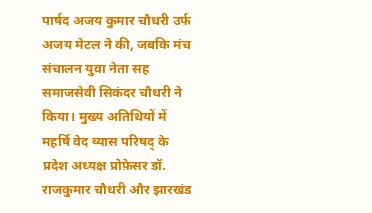पार्षद अजय कुमार चौधरी उर्फ अजय मेटल ने की, जबकि मंच संचालन युवा नेता सह समाजसेवी सिकंदर चौधरी ने किया। मुख्य अतिथियों में महर्षि वेद व्यास परिषद् के प्रदेश अध्यक्ष प्रोफ़ेसर डॉ. राजकुमार चौधरी और झारखंड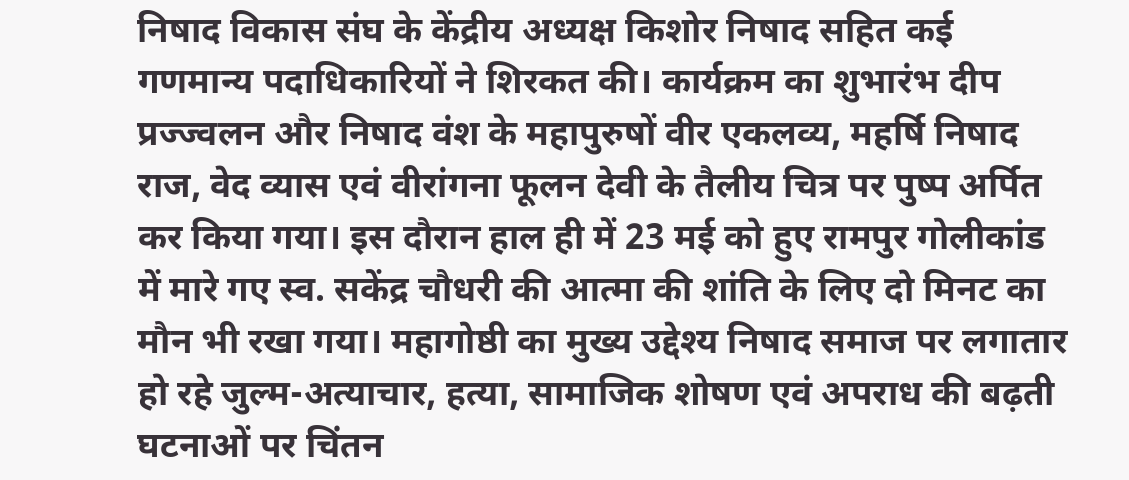निषाद विकास संघ के केंद्रीय अध्यक्ष किशोर निषाद सहित कई गणमान्य पदाधिकारियों ने शिरकत की। कार्यक्रम का शुभारंभ दीप प्रज्ज्वलन और निषाद वंश के महापुरुषों वीर एकलव्य, महर्षि निषाद राज, वेद व्यास एवं वीरांगना फूलन देवी के तैलीय चित्र पर पुष्प अर्पित कर किया गया। इस दौरान हाल ही में 23 मई को हुए रामपुर गोलीकांड में मारे गए स्व. सकेंद्र चौधरी की आत्मा की शांति के लिए दो मिनट का मौन भी रखा गया। महागोष्ठी का मुख्य उद्देश्य निषाद समाज पर लगातार हो रहे जुल्म-अत्याचार, हत्या, सामाजिक शोषण एवं अपराध की बढ़ती घटनाओं पर चिंतन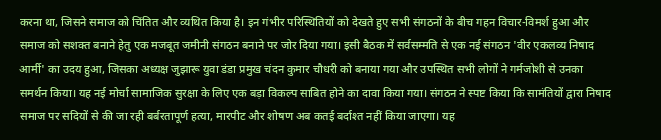करना था, जिसने समाज को चिंतित और व्यथित किया है। इन गंभीर परिस्थितियों को देखते हुए सभी संगठनों के बीच गहन विचार-विमर्श हुआ और समाज को सशक्त बनाने हेतु एक मजबूत जमीनी संगठन बनाने पर जोर दिया गया। इसी बैठक में सर्वसम्मति से एक नई संगठन 'वीर एकलव्य निषाद आर्मी' का उदय हुआ, जिसका अध्यक्ष जुझारू युवा डंडा प्रमुख चंदन कुमार चौधरी को बनाया गया और उपस्थित सभी लोगों ने गर्मजोशी से उनका समर्थन किया। यह नई मोर्चा सामाजिक सुरक्षा के लिए एक बड़ा विकल्प साबित होने का दावा किया गया। संगठन ने स्पष्ट किया कि सामंतियों द्वारा निषाद समाज पर सदियों से की जा रही बर्बरतापूर्ण हत्या, मारपीट और शोषण अब कतई बर्दाश्त नहीं किया जाएगा। यह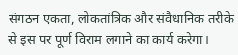संगठन एकता, लोकतांत्रिक और संवैधानिक तरीके से इस पर पूर्ण विराम लगाने का कार्य करेगा।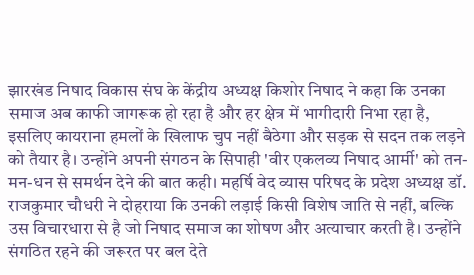झारखंड निषाद विकास संघ के केंद्रीय अध्यक्ष किशोर निषाद ने कहा कि उनका समाज अब काफी जागरूक हो रहा है और हर क्षेत्र में भागीदारी निभा रहा है, इसलिए कायराना हमलों के खिलाफ चुप नहीं बैठेगा और सड़क से सदन तक लड़ने को तैयार है। उन्होंने अपनी संगठन के सिपाही 'वीर एकलव्य निषाद आर्मी' को तन-मन-धन से समर्थन देने की बात कही। महर्षि वेद व्यास परिषद के प्रदेश अध्यक्ष डॉ. राजकुमार चौधरी ने दोहराया कि उनकी लड़ाई किसी विशेष जाति से नहीं, बल्कि उस विचारधारा से है जो निषाद समाज का शोषण और अत्याचार करती है। उन्होंने संगठित रहने की जरूरत पर बल देते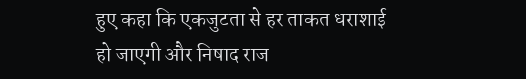हुए कहा कि एकजुटता से हर ताकत धराशाई हो जाएगी और निषाद राज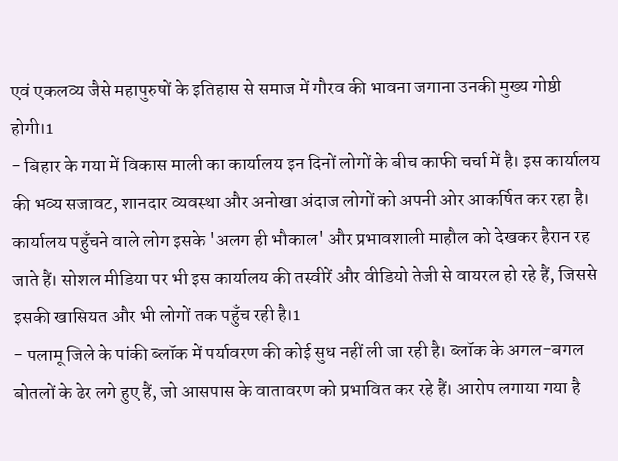एवं एकलव्य जैसे महापुरुषों के इतिहास से समाज में गौरव की भावना जगाना उनकी मुख्य गोष्ठी होगी।1
- बिहार के गया में विकास माली का कार्यालय इन दिनों लोगों के बीच काफी चर्चा में है। इस कार्यालय की भव्य सजावट, शानदार व्यवस्था और अनोखा अंदाज लोगों को अपनी ओर आकर्षित कर रहा है। कार्यालय पहुँचने वाले लोग इसके 'अलग ही भौकाल' और प्रभावशाली माहौल को देखकर हैरान रह जाते हैं। सोशल मीडिया पर भी इस कार्यालय की तस्वीरें और वीडियो तेजी से वायरल हो रहे हैं, जिससे इसकी खासियत और भी लोगों तक पहुँच रही है।1
- पलामू जिले के पांकी ब्लॉक में पर्यावरण की कोई सुध नहीं ली जा रही है। ब्लॉक के अगल-बगल बोतलों के ढेर लगे हुए हैं, जो आसपास के वातावरण को प्रभावित कर रहे हैं। आरोप लगाया गया है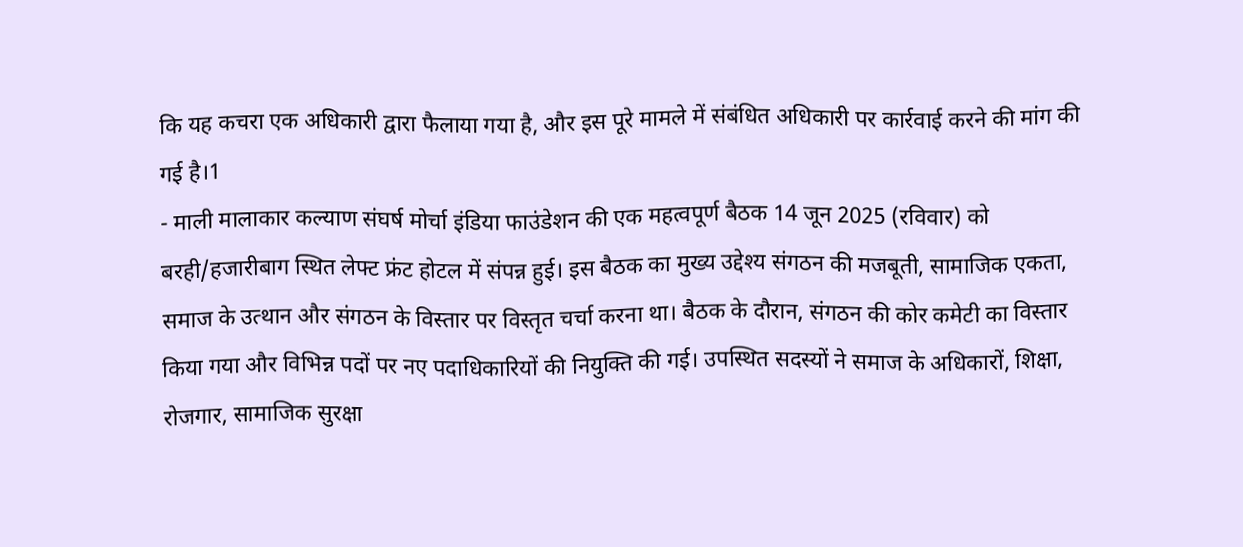कि यह कचरा एक अधिकारी द्वारा फैलाया गया है, और इस पूरे मामले में संबंधित अधिकारी पर कार्रवाई करने की मांग की गई है।1
- माली मालाकार कल्याण संघर्ष मोर्चा इंडिया फाउंडेशन की एक महत्वपूर्ण बैठक 14 जून 2025 (रविवार) को बरही/हजारीबाग स्थित लेफ्ट फ्रंट होटल में संपन्न हुई। इस बैठक का मुख्य उद्देश्य संगठन की मजबूती, सामाजिक एकता, समाज के उत्थान और संगठन के विस्तार पर विस्तृत चर्चा करना था। बैठक के दौरान, संगठन की कोर कमेटी का विस्तार किया गया और विभिन्न पदों पर नए पदाधिकारियों की नियुक्ति की गई। उपस्थित सदस्यों ने समाज के अधिकारों, शिक्षा, रोजगार, सामाजिक सुरक्षा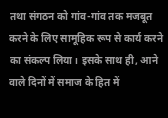तथा संगठन को गांव-गांव तक मजबूत करने के लिए सामूहिक रूप से कार्य करने का संकल्प लिया। इसके साथ ही, आने वाले दिनों में समाज के हित में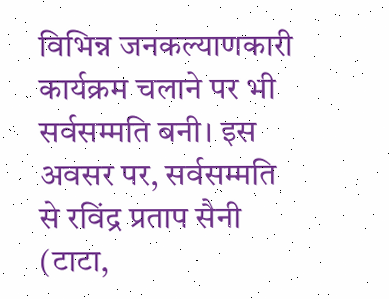विभिन्न जनकल्याणकारी कार्यक्रम चलाने पर भी सर्वसम्मति बनी। इस अवसर पर, सर्वसम्मति से रविंद्र प्रताप सैनी (टाटा,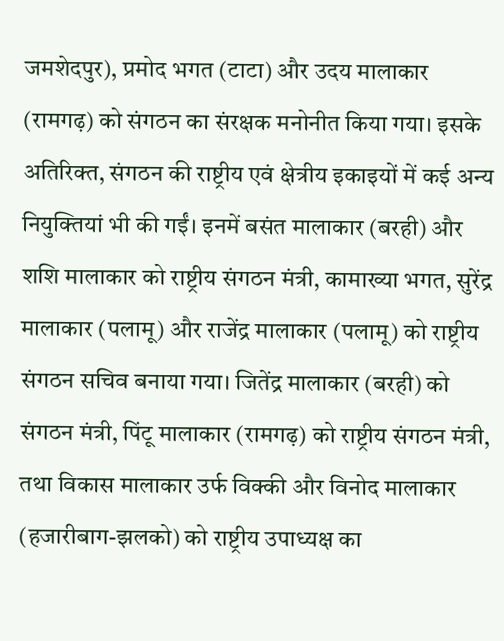जमशेदपुर), प्रमोद भगत (टाटा) और उदय मालाकार (रामगढ़) को संगठन का संरक्षक मनोनीत किया गया। इसके अतिरिक्त, संगठन की राष्ट्रीय एवं क्षेत्रीय इकाइयों में कई अन्य नियुक्तियां भी की गईं। इनमें बसंत मालाकार (बरही) और शशि मालाकार को राष्ट्रीय संगठन मंत्री, कामाख्या भगत, सुरेंद्र मालाकार (पलामू) और राजेंद्र मालाकार (पलामू) को राष्ट्रीय संगठन सचिव बनाया गया। जितेंद्र मालाकार (बरही) को संगठन मंत्री, पिंटू मालाकार (रामगढ़) को राष्ट्रीय संगठन मंत्री, तथा विकास मालाकार उर्फ विक्की और विनोद मालाकार (हजारीबाग-झलको) को राष्ट्रीय उपाध्यक्ष का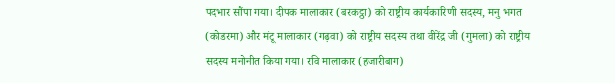पदभार सौंपा गया। दीपक मालाकार (बरकट्ठा) को राष्ट्रीय कार्यकारिणी सदस्य, मनु भगत (कोडरमा) और मंटू मालाकार (गढ़वा) को राष्ट्रीय सदस्य तथा वीरेंद्र जी (गुमला) को राष्ट्रीय सदस्य मनोनीत किया गया। रवि मालाकार (हजारीबाग)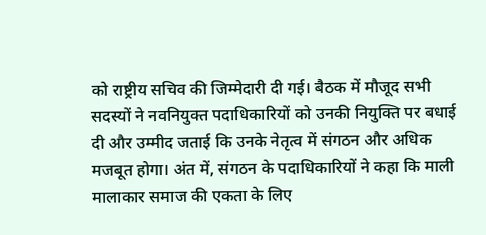को राष्ट्रीय सचिव की जिम्मेदारी दी गई। बैठक में मौजूद सभी सदस्यों ने नवनियुक्त पदाधिकारियों को उनकी नियुक्ति पर बधाई दी और उम्मीद जताई कि उनके नेतृत्व में संगठन और अधिक मजबूत होगा। अंत में, संगठन के पदाधिकारियों ने कहा कि माली मालाकार समाज की एकता के लिए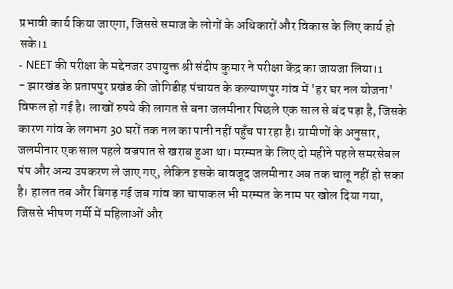प्रभावी कार्य किया जाएगा, जिससे समाज के लोगों के अधिकारों और विकास के लिए कार्य हो सके।1
- NEET की परीक्षा के मद्देनजर उपायुक्त श्री संदीप कुमार ने परीक्षा केंद्र का जायजा लिया।1
- झारखंड के प्रतापपुर प्रखंड की जोगिडीह पंचायत के कल्याणपुर गांव में 'हर घर नल योजना' विफल हो गई है। लाखों रुपये की लागत से बना जलमीनार पिछले एक साल से बंद पड़ा है, जिसके कारण गांव के लगभग 30 घरों तक नल का पानी नहीं पहुँच पा रहा है। ग्रामीणों के अनुसार, जलमीनार एक साल पहले वज्रपात से खराब हुआ था। मरम्मत के लिए दो महीने पहले समरसेबल पंप और अन्य उपकरण ले जाए गए, लेकिन इसके बावजूद जलमीनार अब तक चालू नहीं हो सका है। हालत तब और बिगड़ गई जब गांव का चापाकल भी मरम्मत के नाम पर खोल दिया गया, जिससे भीषण गर्मी में महिलाओं और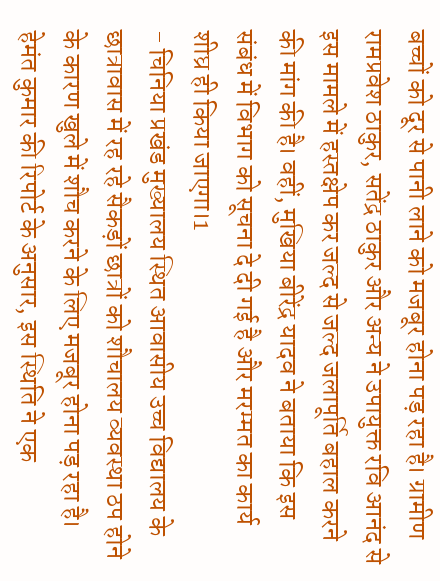बच्चों को दूर से पानी लाने को मजबूर होना पड़ रहा है। ग्रामीण रामप्रवेश ठाकुर, सतेंद्र ठाकुर और अन्य ने उपायुक्त रवि आनंद से इस मामले में हस्तक्षेप कर जल्द से जल्द जलापूर्ति बहाल करने की मांग की है। वहीं, मुखिया बीरेंद्र यादव ने बताया कि इस संबंध में विभाग को सूचना दे दी गई है और मरम्मत का कार्य शीघ्र ही किया जाएगा।1
- चिनिया प्रखंड मुख्यालय स्थित आवासीय उच्च विद्यालय के छात्रावास में रह रहे सैकड़ों छात्रों को शौचालय व्यवस्था ठप होने के कारण खुले में शौच करने के लिए मजबूर होना पड़ रहा है। हेमंत कुमार की रिपोर्ट के अनुसार, इस स्थिति ने एक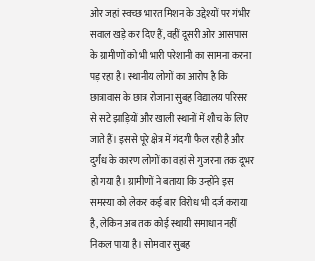ओर जहां स्वच्छ भारत मिशन के उद्देश्यों पर गंभीर सवाल खड़े कर दिए हैं, वहीं दूसरी ओर आसपास के ग्रामीणों को भी भारी परेशानी का सामना करना पड़ रहा है। स्थानीय लोगों का आरोप है कि छात्रावास के छात्र रोजाना सुबह विद्यालय परिसर से सटे झाड़ियों और खाली स्थानों में शौच के लिए जाते हैं। इससे पूरे क्षेत्र में गंदगी फैल रही है और दुर्गंध के कारण लोगों का वहां से गुजरना तक दूभर हो गया है। ग्रामीणों ने बताया कि उन्होंने इस समस्या को लेकर कई बार विरोध भी दर्ज कराया है, लेकिन अब तक कोई स्थायी समाधान नहीं निकल पाया है। सोमवार सुबह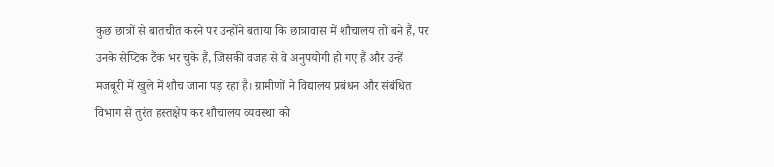कुछ छात्रों से बातचीत करने पर उन्होंने बताया कि छात्रावास में शौचालय तो बने हैं, पर उनके सेप्टिक टैंक भर चुके हैं, जिसकी वजह से वे अनुपयोगी हो गए हैं और उन्हें मजबूरी में खुले में शौच जाना पड़ रहा है। ग्रामीणों ने विद्यालय प्रबंधन और संबंधित विभाग से तुरंत हस्तक्षेप कर शौचालय व्यवस्था को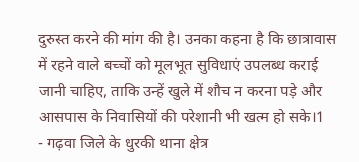दुरुस्त करने की मांग की है। उनका कहना है कि छात्रावास में रहने वाले बच्चों को मूलभूत सुविधाएं उपलब्ध कराई जानी चाहिए, ताकि उन्हें खुले में शौच न करना पड़े और आसपास के निवासियों की परेशानी भी खत्म हो सके।1
- गढ़वा जिले के धुरकी थाना क्षेत्र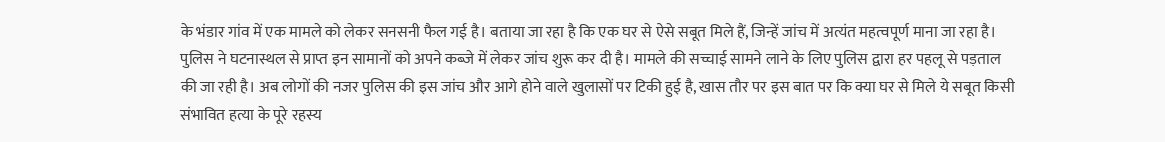के भंडार गांव में एक मामले को लेकर सनसनी फैल गई है। बताया जा रहा है कि एक घर से ऐसे सबूत मिले हैं, जिन्हें जांच में अत्यंत महत्वपूर्ण माना जा रहा है। पुलिस ने घटनास्थल से प्राप्त इन सामानों को अपने कब्जे में लेकर जांच शुरू कर दी है। मामले की सच्चाई सामने लाने के लिए पुलिस द्वारा हर पहलू से पड़ताल की जा रही है। अब लोगों की नजर पुलिस की इस जांच और आगे होने वाले खुलासों पर टिकी हुई है, खास तौर पर इस बात पर कि क्या घर से मिले ये सबूत किसी संभावित हत्या के पूरे रहस्य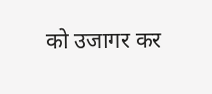को उजागर कर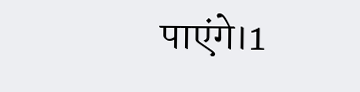पाएंगे।1